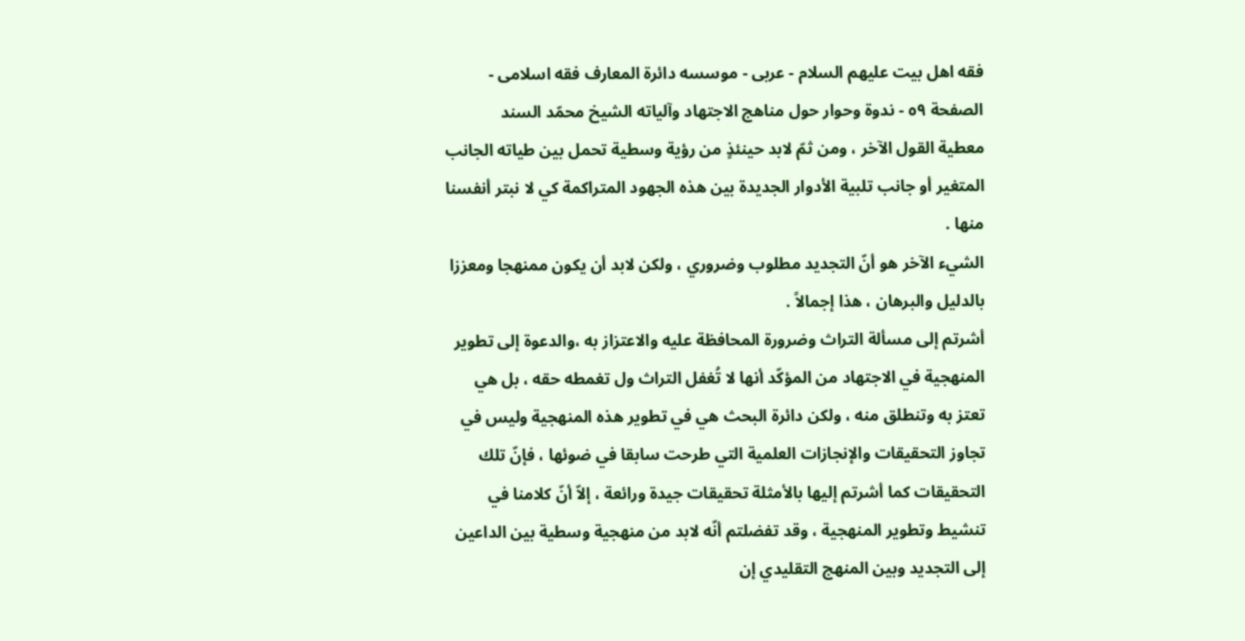فقه اهل بیت علیهم السلام - عربی - موسسه دائرة المعارف فقه اسلامی - الصفحة ٥٩ - ندوة وحوار حول مناهج الاجتهاد وآلياته الشيخ محمّد السند
معطية القول الآخر ، ومن ثمّ لابد حينئذٍ من رؤية وسطية تحمل بين طياته الجانب المتغير أو جانب تلبية الأدوار الجديدة بين هذه الجهود المتراكمة كي لا نبتر أنفسنا منها .
الشيء الآخر هو أنّ التجديد مطلوب وضروري ، ولكن لابد أن يكون ممنهجا ومعززا بالدليل والبرهان ، هذا إجمالاً .
أشرتم إلى مسألة التراث وضرورة المحافظة عليه والاعتزاز به ،والدعوة إلى تطوير المنهجية في الاجتهاد من المؤكّد أنها لا تُغفل التراث ول تغمطه حقه ، بل هي تعتز به وتنطلق منه ، ولكن دائرة البحث هي في تطوير هذه المنهجية وليس في تجاوز التحقيقات والإنجازات العلمية التي طرحت سابقا في ضوئها ، فإنّ تلك التحقيقات كما أشرتم إليها بالأمثلة تحقيقات جيدة ورائعة ، إلاّ أنّ كلامنا في تنشيط وتطوير المنهجية ، وقد تفضلتم أنّه لابد من منهجية وسطية بين الداعين إلى التجديد وبين المنهج التقليدي إن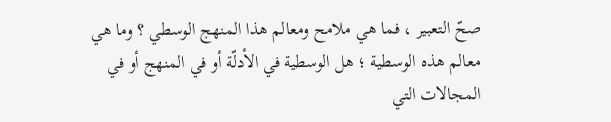صحّ التعبير ، فما هي ملامح ومعالم هذا المنهج الوسطي ؟ وما هي معالم هذه الوسطية ؛ هل الوسطية في الأدلّة أو في المنهج أو في المجالات التي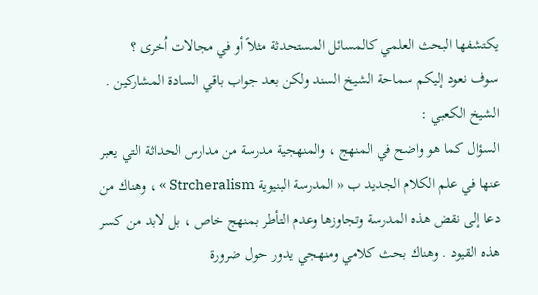يكتشفها البحث العلمي كالمسائل المستحدثة مثلاً أو في مجالات اُخرى ؟
سوف نعود إليكم سماحة الشيخ السند ولكن بعد جواب باقي السادة المشاركين .
الشيخ الكعبي :
السؤال كما هو واضح في المنهج ، والمنهجية مدرسة من مدارس الحداثة التي يعبر عنها في علم الكلام الجديد ب « المدرسة البنيوية Strcheralism » ، وهناك من دعا إلى نقض هذه المدرسة وتجاوزها وعدم التأطر بمنهج خاص ، بل لابد من كسر هذه القيود . وهناك بحث كلامي ومنهجي يدور حول ضرورة